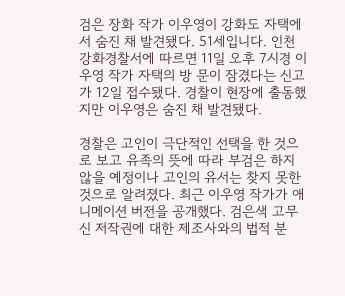검은 장화 작가 이우영이 강화도 자택에서 숨진 채 발견됐다. 51세입니다. 인천 강화경찰서에 따르면 11일 오후 7시경 이우영 작가 자택의 방 문이 잠겼다는 신고가 12일 접수됐다. 경찰이 현장에 출동했지만 이우영은 숨진 채 발견됐다.

경찰은 고인이 극단적인 선택을 한 것으로 보고 유족의 뜻에 따라 부검은 하지 않을 예정이나 고인의 유서는 찾지 못한 것으로 알려졌다. 최근 이우영 작가가 애니메이션 버전을 공개했다. 검은색 고무신 저작권에 대한 제조사와의 법적 분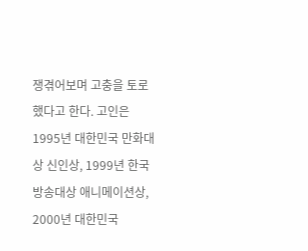쟁겪어보며 고충을 토로했다고 한다. 고인은 1995년 대한민국 만화대상 신인상, 1999년 한국방송대상 애니메이션상, 2000년 대한민국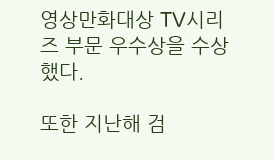영상만화대상 TV시리즈 부문 우수상을 수상했다.

또한 지난해 검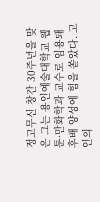정고무신 창간 30주년을 맞은 그는 용인예술대학교 웹툰·만화학과 교수로 임용돼 후배 양성에 힘을 쏟았다. 고인의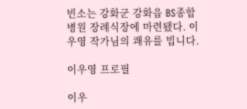빈소는 강화군 강화읍 BS종합병원 장례식장에 마련됐다. 이우영 작가님의 쾌유를 빕니다.

이우영 프로필

이우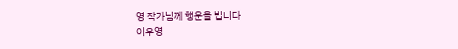영 작가님께 행운을 빕니다
이우영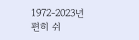1972-2023년
편히 쉬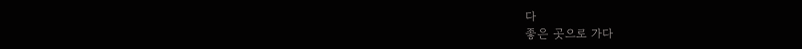다
좋은 곳으로 가다